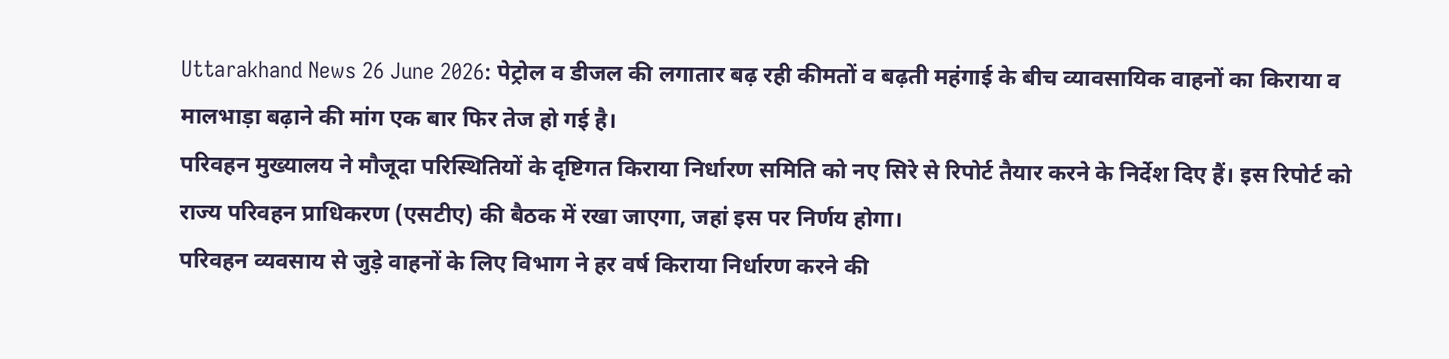Uttarakhand News 26 June 2026: पेट्रोल व डीजल की लगातार बढ़ रही कीमतों व बढ़ती महंगाई के बीच व्यावसायिक वाहनों का किराया व मालभाड़ा बढ़ाने की मांग एक बार फिर तेज हो गई है।
परिवहन मुख्यालय ने मौजूदा परिस्थितियों के दृष्टिगत किराया निर्धारण समिति को नए सिरे से रिपोर्ट तैयार करने के निर्देश दिए हैं। इस रिपोर्ट को राज्य परिवहन प्राधिकरण (एसटीए) की बैठक में रखा जाएगा, जहां इस पर निर्णय होगा।
परिवहन व्यवसाय से जुड़े वाहनों के लिए विभाग ने हर वर्ष किराया निर्धारण करने की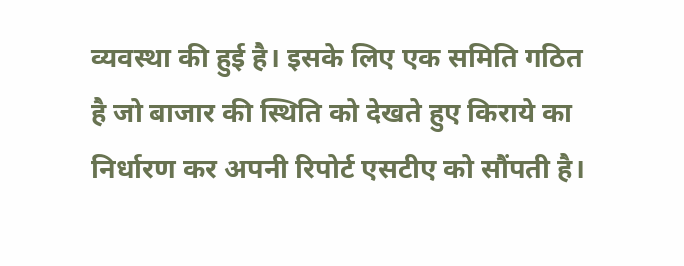व्यवस्था की हुई है। इसके लिए एक समिति गठित है जो बाजार की स्थिति को देखते हुए किराये का निर्धारण कर अपनी रिपोर्ट एसटीए को सौंपती है।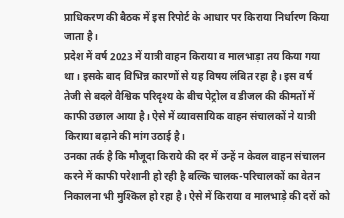प्राधिकरण की बैठक में इस रिपोर्ट के आधार पर किराया निर्धारण किया जाता है।
प्रदेश में वर्ष 2023 में यात्री वाहन किराया व मालभाड़ा तय किया गया था। इसके बाद विभिन्न कारणों से यह विषय लंबित रहा है। इस वर्ष तेजी से बदले वैश्विक परिदृश्य के बीच पेट्रोल व डीजल की कीमतों में काफी उछाल आया है। ऐसे में व्यावसायिक वाहन संचालकों ने यात्री किराया बढ़ाने की मांग उठाई है।
उनका तर्क है कि मौजूदा किराये की दर में उन्हें न केवल वाहन संचालन करने में काफी परेशानी हो रही है बल्कि चालक-परिचालकों का वेतन निकालना भी मुश्किल हो रहा है। ऐसे में किराया व मालभाड़े की दरों को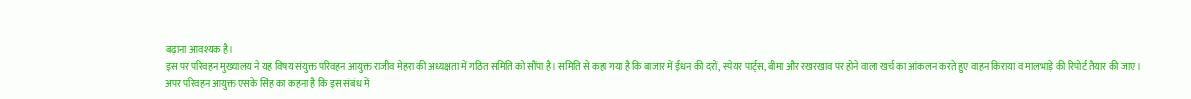बढ़ाना आवश्यक है।
इस पर परिवहन मुख्यालय ने यह विषय संयुक्त परिवहन आयुक्त राजीव मेहरा की अध्यक्षता में गठित समिति को सौंपा है। समिति से कहा गया है कि बाजार में ईंधन की दरों, स्पेयर पार्ट्स, बीमा और रखरखाव पर होने वाला खर्च का आंकलन करते हुए वाहन किराया व मालभाड़े की रिपोर्ट तैयार की जाए।
अपर परिवहन आयुक्त एसके सिंह का कहना है कि इस संबंध में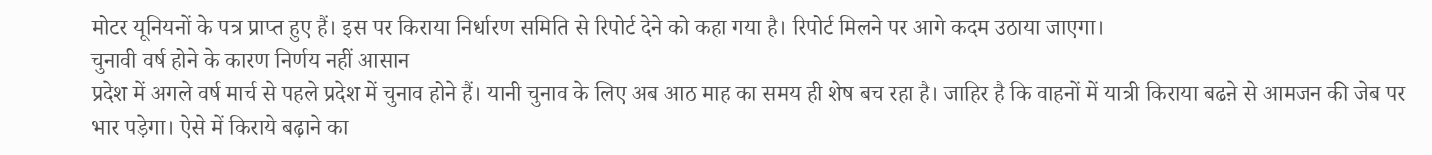मोटर यूनियनों के पत्र प्राप्त हुए हैं। इस पर किराया निर्धारण समिति से रिपोर्ट देने को कहा गया है। रिपोर्ट मिलने पर आगे कदम उठाया जाएगा।
चुनावी वर्ष होने के कारण निर्णय नहीं आसान
प्रदेश में अगले वर्ष मार्च से पहले प्रदेश में चुनाव होने हैं। यानी चुनाव के लिए अब आठ माह का समय ही शेष बच रहा है। जाहिर है कि वाहनों में यात्री किराया बढऩे से आमजन की जेब पर भार पड़ेगा। ऐसे में किराये बढ़ाने का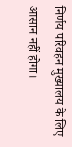निर्णय परिवहन मुख्यालय के लिए आसान नहीं होगा।